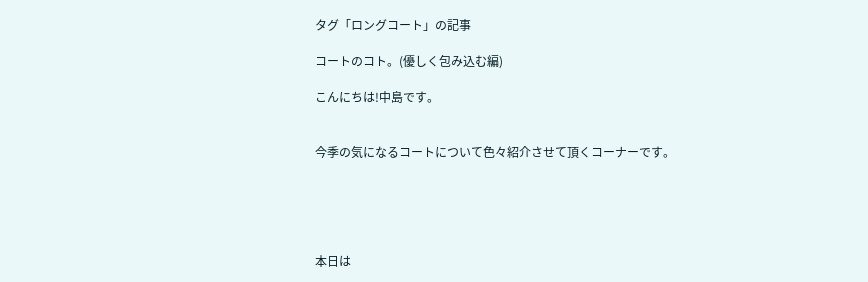タグ「ロングコート」の記事

コートのコト。(優しく包み込む編)

こんにちは!中島です。


今季の気になるコートについて色々紹介させて頂くコーナーです。





本日は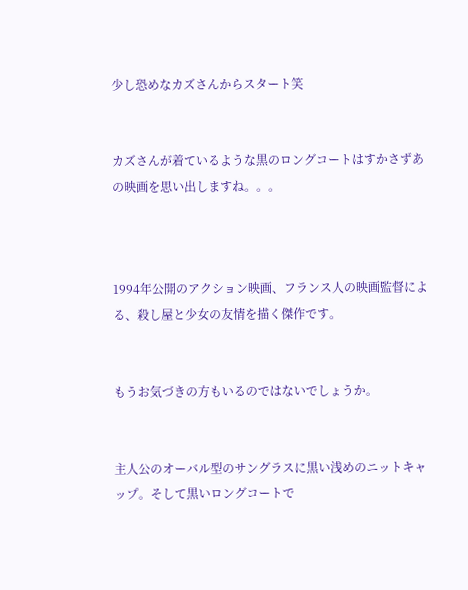少し恐めなカズさんからスタート笑


カズさんが着ているような黒のロングコートはすかさずあの映画を思い出しますね。。。



1994年公開のアクション映画、フランス人の映画監督による、殺し屋と少女の友情を描く傑作です。


もうお気づきの方もいるのではないでしょうか。


主人公のオーバル型のサングラスに黒い浅めのニットキャップ。そして黒いロングコートで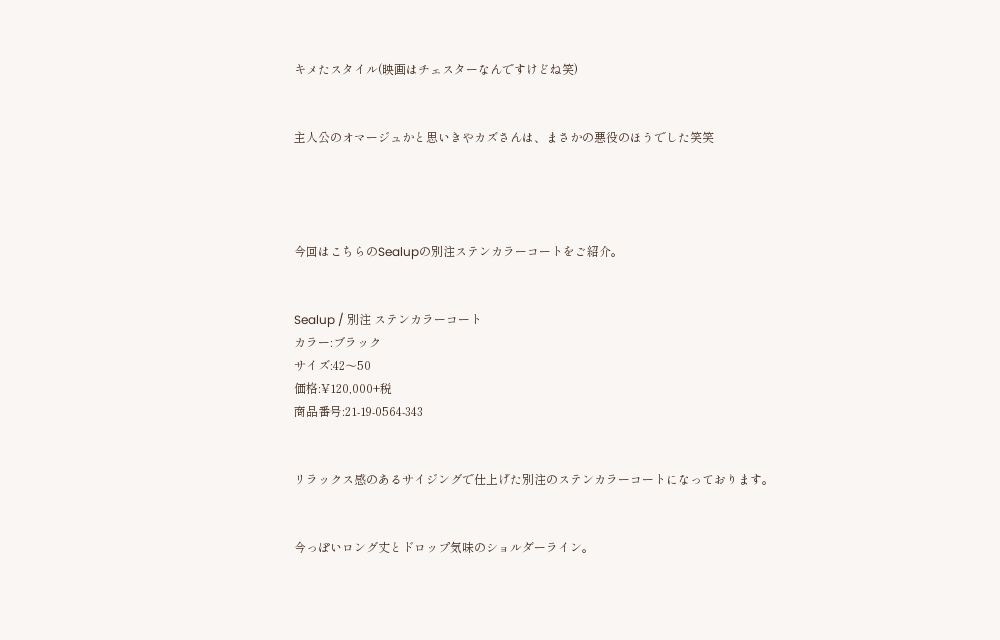キメたスタイル(映画はチェスターなんですけどね笑)


主人公のオマージュかと思いきやカズさんは、まさかの悪役のほうでした笑笑




今回はこちらのSealupの別注ステンカラーコートをご紹介。


Sealup / 別注 ステンカラーコート
カラー:ブラック
サイズ:42〜50
価格:¥120,000+税
商品番号:21-19-0564-343


リラックス感のあるサイジングで仕上げた別注のステンカラーコートになっております。


今っぽいロング丈とドロップ気味のショルダーライン。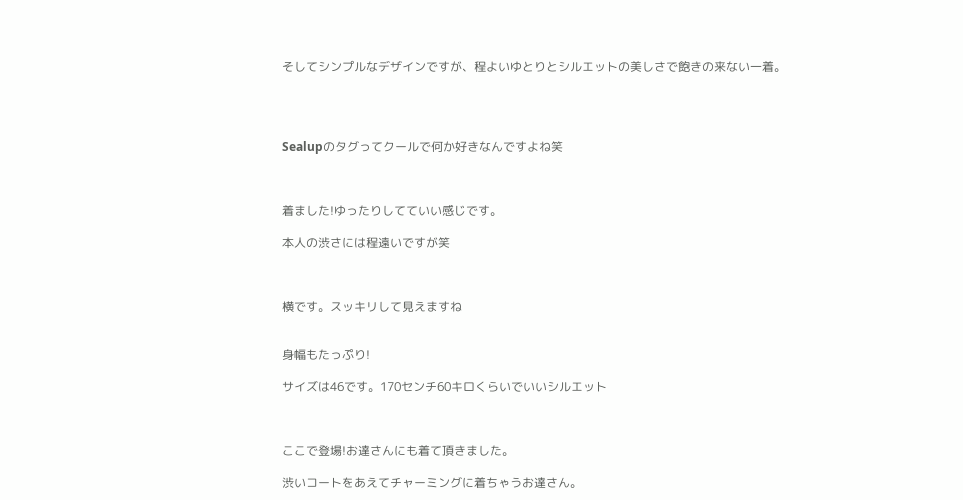そしてシンプルなデザインですが、程よいゆとりとシルエットの美しさで飽きの来ない一着。




Sealupのタグってクールで何か好きなんですよね笑



着ました!ゆったりしてていい感じです。

本人の渋さには程遠いですが笑



横です。スッキリして見えますね


身幅もたっぷり!

サイズは46です。170センチ60キロくらいでいいシルエット



ここで登場!お達さんにも着て頂きました。

渋いコートをあえてチャーミングに着ちゃうお達さん。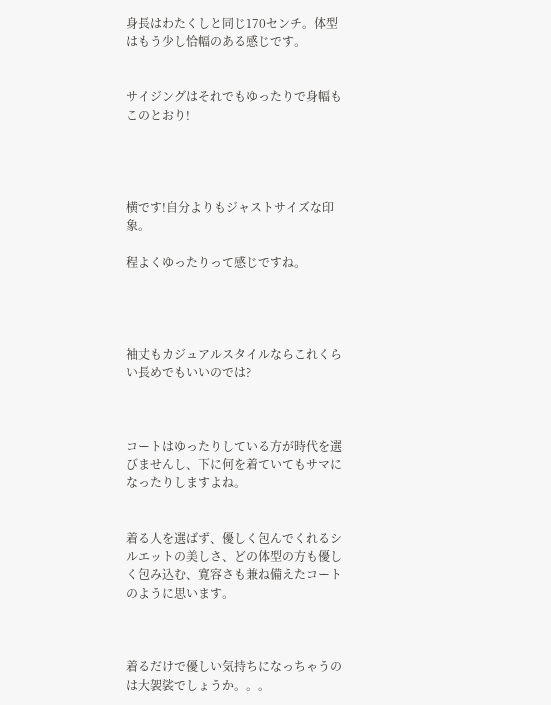身長はわたくしと同じ170センチ。体型はもう少し恰幅のある感じです。


サイジングはそれでもゆったりで身幅もこのとおり!




横です!自分よりもジャストサイズな印象。

程よくゆったりって感じですね。




袖丈もカジュアルスタイルならこれくらい長めでもいいのでは?



コートはゆったりしている方が時代を選びませんし、下に何を着ていてもサマになったりしますよね。


着る人を選ばず、優しく包んでくれるシルエットの美しさ、どの体型の方も優しく包み込む、寛容さも兼ね備えたコートのように思います。



着るだけで優しい気持ちになっちゃうのは大袈裟でしょうか。。。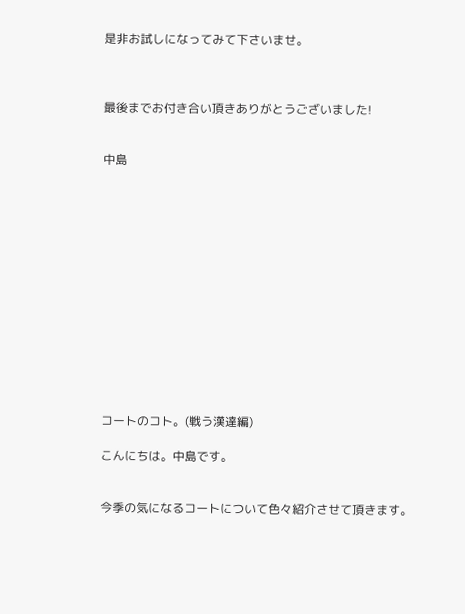是非お試しになってみて下さいませ。



最後までお付き合い頂きありがとうございました!


中島














コートのコト。(戦う漢達編)

こんにちは。中島です。


今季の気になるコートについて色々紹介させて頂きます。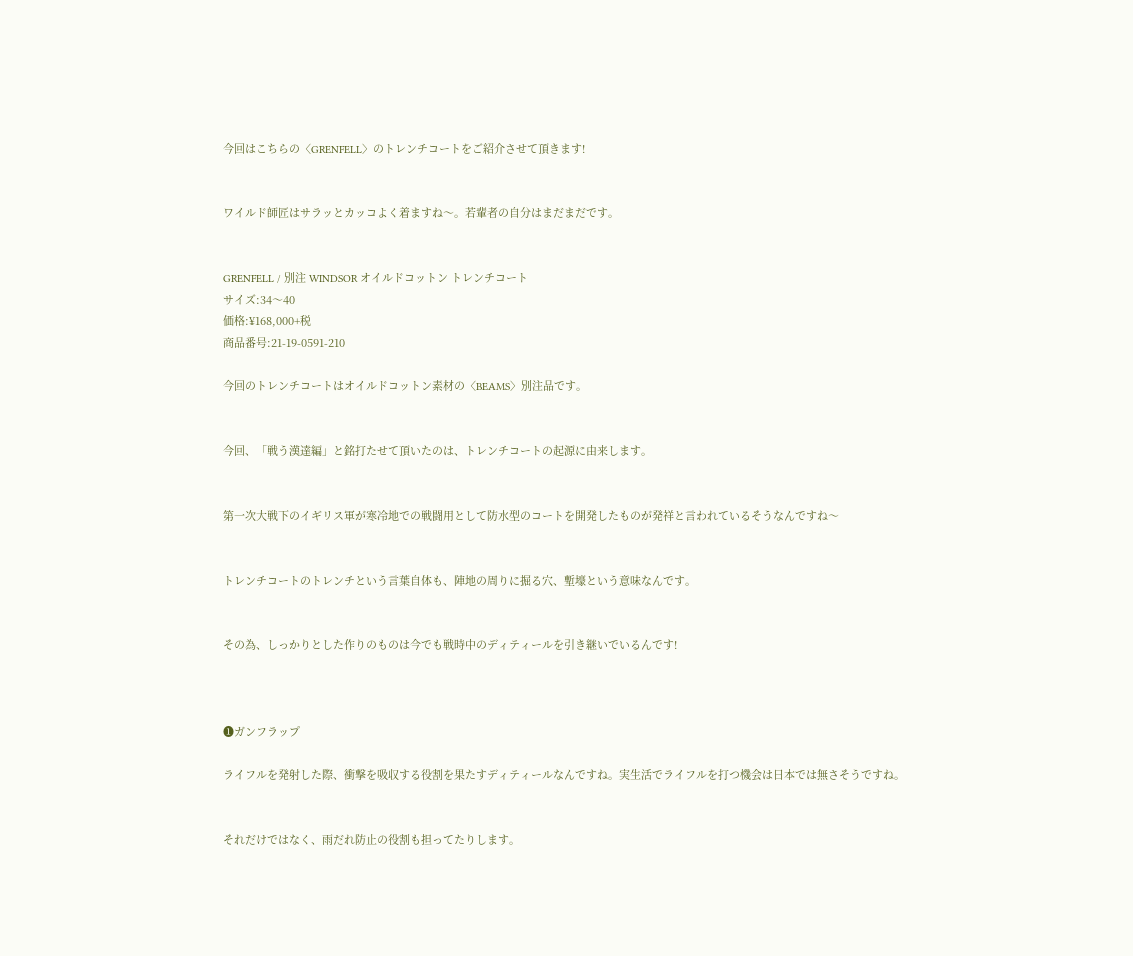今回はこちらの〈GRENFELL〉のトレンチコートをご紹介させて頂きます!


ワイルド師匠はサラッとカッコよく着ますね〜。若輩者の自分はまだまだです。


GRENFELL / 別注 WINDSOR オイルドコットン トレンチコート
サイズ:34〜40
価格:¥168,000+税
商品番号:21-19-0591-210

今回のトレンチコートはオイルドコットン素材の〈BEAMS〉別注品です。


今回、「戦う漢達編」と銘打たせて頂いたのは、トレンチコートの起源に由来します。


第一次大戦下のイギリス軍が寒冷地での戦闘用として防水型のコートを開発したものが発祥と言われているそうなんですね〜


トレンチコートのトレンチという言葉自体も、陣地の周りに掘る穴、塹壕という意味なんです。


その為、しっかりとした作りのものは今でも戦時中のディティールを引き継いでいるんです!



❶ガンフラップ

ライフルを発射した際、衝撃を吸収する役割を果たすディティールなんですね。実生活でライフルを打つ機会は日本では無さそうですね。


それだけではなく、雨だれ防止の役割も担ってたりします。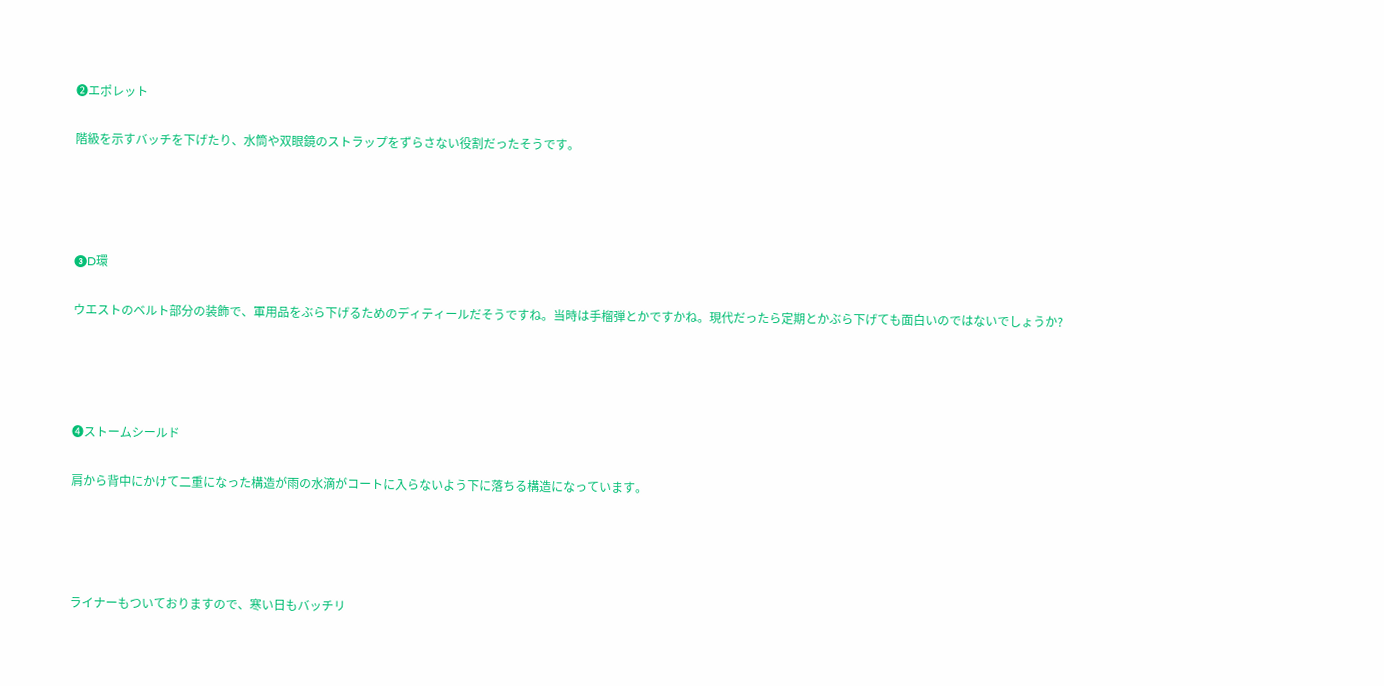❷エポレット

階級を示すバッチを下げたり、水筒や双眼鏡のストラップをずらさない役割だったそうです。




❸D環

ウエストのベルト部分の装飾で、軍用品をぶら下げるためのディティールだそうですね。当時は手榴弾とかですかね。現代だったら定期とかぶら下げても面白いのではないでしょうか?




❹ストームシールド

肩から背中にかけて二重になった構造が雨の水滴がコートに入らないよう下に落ちる構造になっています。




ライナーもついておりますので、寒い日もバッチリ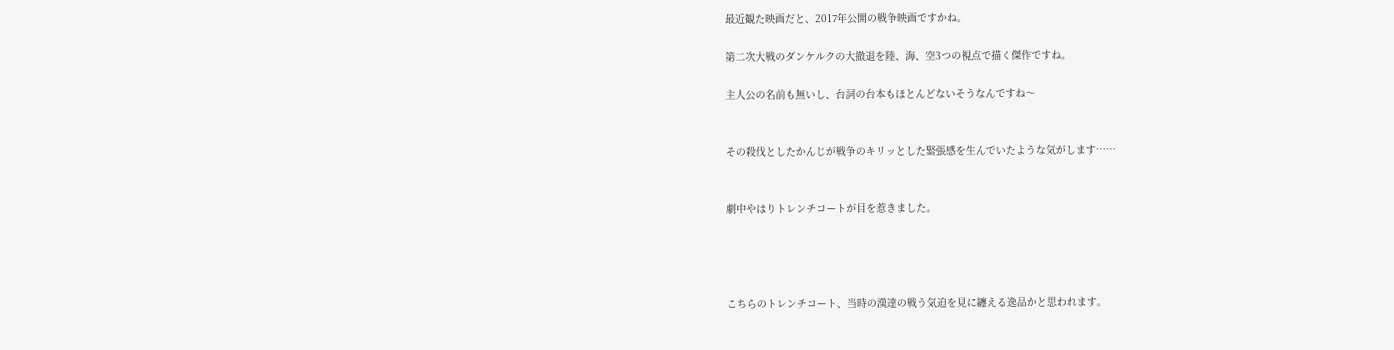最近観た映画だと、2017年公開の戦争映画ですかね。

第二次大戦のダンケルクの大撤退を陸、海、空3つの視点で描く傑作ですね。

主人公の名前も無いし、台詞の台本もほとんどないそうなんですね〜


その殺伐としたかんじが戦争のキリッとした緊張感を生んでいたような気がします……


劇中やはりトレンチコートが目を惹きました。




こちらのトレンチコート、当時の漢達の戦う気迫を見に纏える逸品かと思われます。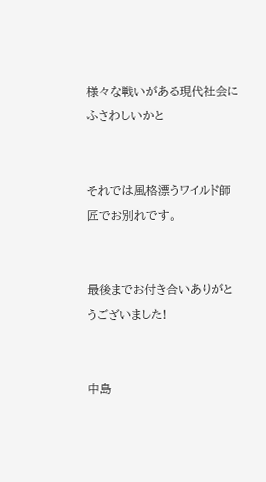様々な戦いがある現代社会にふさわしいかと


それでは風格漂うワイルド師匠でお別れです。


最後までお付き合いありがとうございました!


中島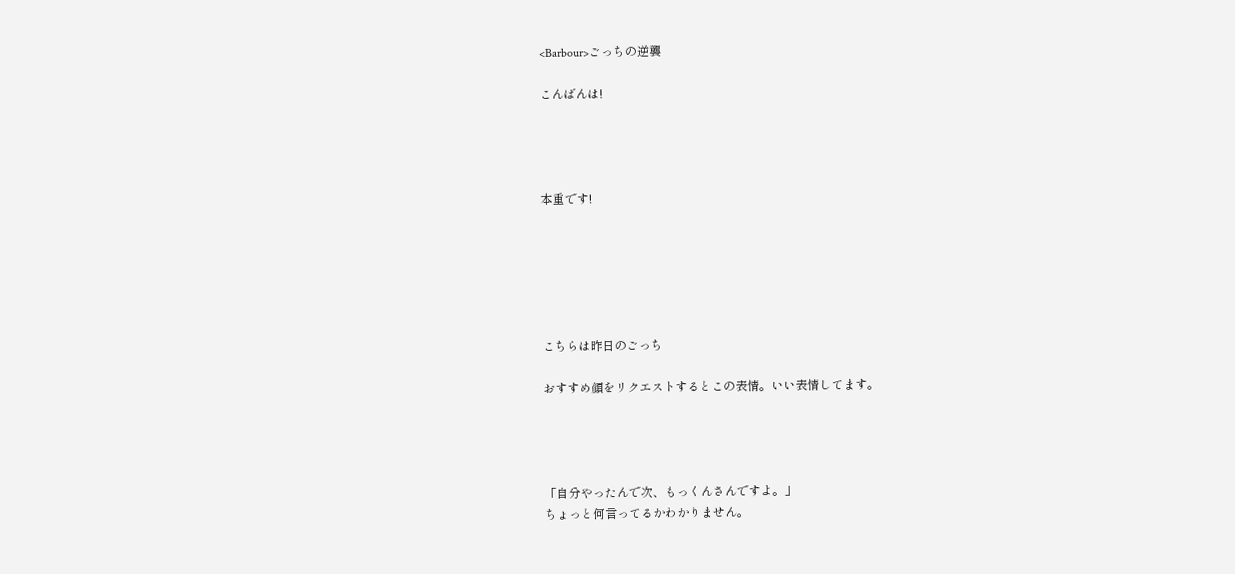<Barbour>ごっちの逆襲

こんばんは!




本重です!






こちらは昨日のごっち

おすすめ顔をリクエストするとこの表情。いい表情してます。




「自分やったんで次、もっくんさんですよ。」
ちょっと何言ってるかわかりません。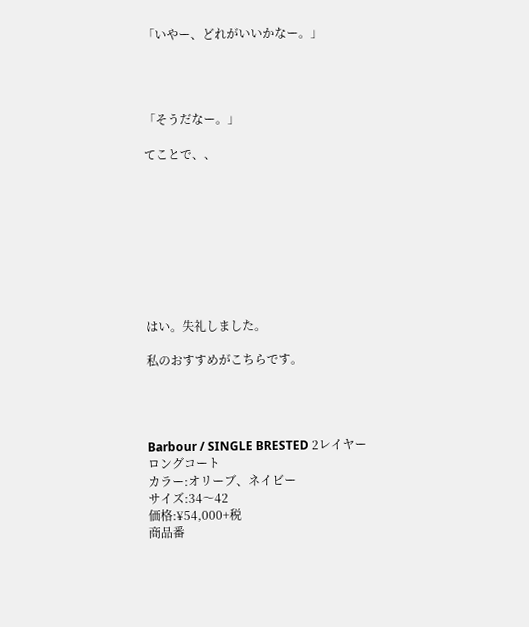「いやー、どれがいいかなー。」




「そうだなー。」

てことで、、









はい。失礼しました。

私のおすすめがこちらです。




Barbour / SINGLE BRESTED 2レイヤー ロングコート
カラー:オリーブ、ネイビー
サイズ:34〜42
価格:¥54,000+税
商品番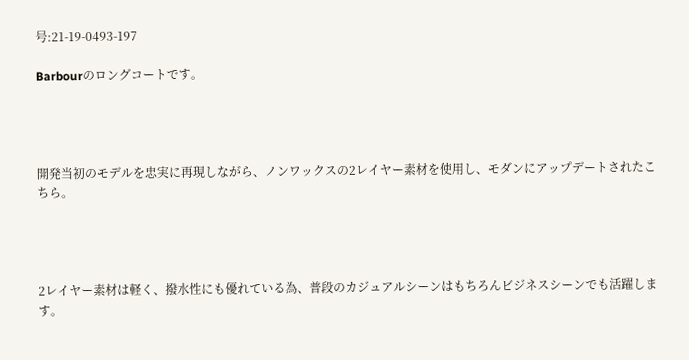号:21-19-0493-197

Barbourのロングコートです。




開発当初のモデルを忠実に再現しながら、ノンワックスの2レイヤー素材を使用し、モダンにアップデートされたこちら。




2レイヤー素材は軽く、撥水性にも優れている為、普段のカジュアルシーンはもちろんビジネスシーンでも活躍します。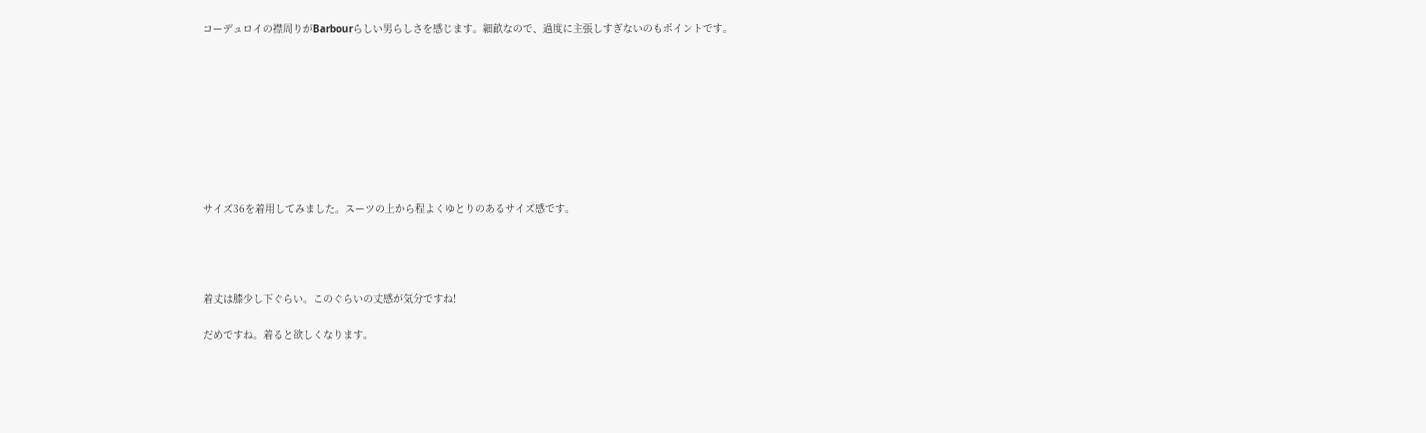コーデュロイの襟周りがBarbourらしい男らしさを感じます。細畝なので、過度に主張しすぎないのもポイントです。









サイズ36を着用してみました。スーツの上から程よくゆとりのあるサイズ感です。




着丈は膝少し下ぐらい。このぐらいの丈感が気分ですね!

だめですね。着ると欲しくなります。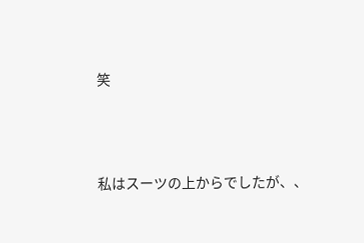笑





私はスーツの上からでしたが、、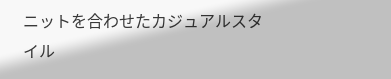ニットを合わせたカジュアルスタイル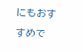にもおすすめで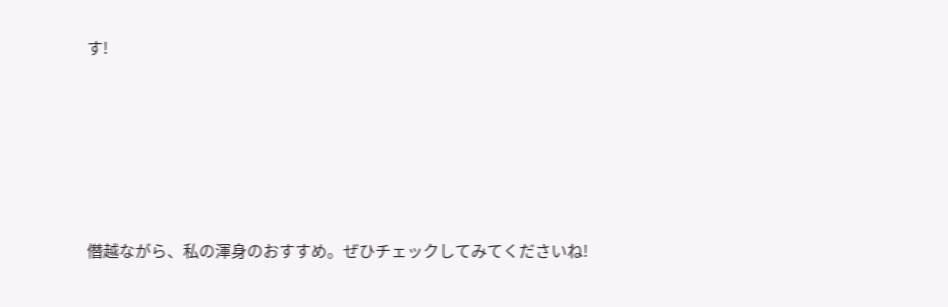す!







僭越ながら、私の渾身のおすすめ。ぜひチェックしてみてくださいね!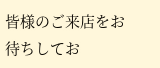皆様のご来店をお待ちしてお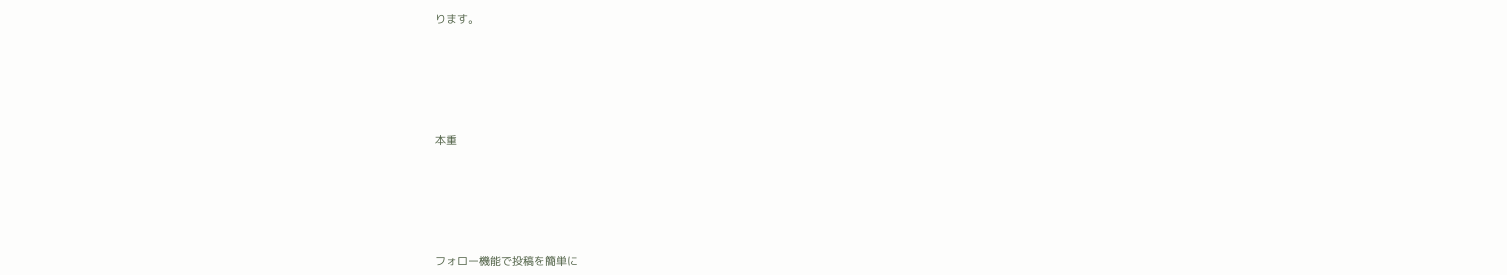ります。






本重






フォロー機能で投稿を簡単に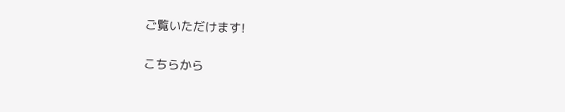ご覧いただけます!

こちらから